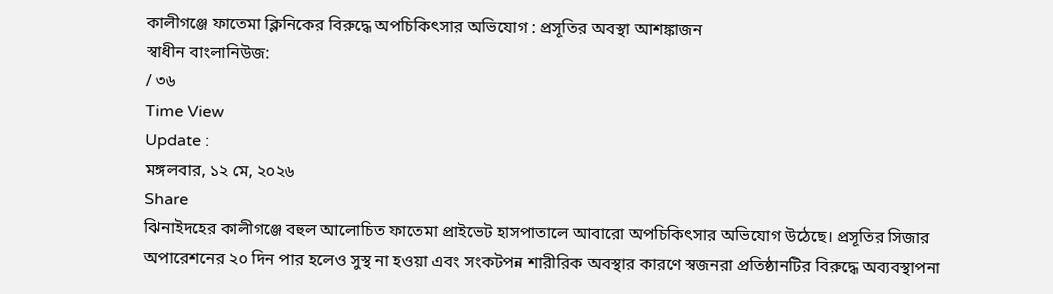কালীগঞ্জে ফাতেমা ক্লিনিকের বিরুদ্ধে অপচিকিৎসার অভিযোগ : প্রসূতির অবস্থা আশঙ্কাজন
স্বাধীন বাংলানিউজ:
/ ৩৬
Time View
Update :
মঙ্গলবার, ১২ মে, ২০২৬
Share
ঝিনাইদহের কালীগঞ্জে বহুল আলোচিত ফাতেমা প্রাইভেট হাসপাতালে আবারো অপচিকিৎসার অভিযোগ উঠেছে। প্রসূতির সিজার অপারেশনের ২০ দিন পার হলেও সুস্থ না হওয়া এবং সংকটপন্ন শারীরিক অবস্থার কারণে স্বজনরা প্রতিষ্ঠানটির বিরুদ্ধে অব্যবস্থাপনা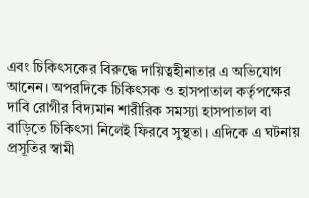এবং চিকিৎসকের বিরুদ্ধে দায়িত্বহীনাতার এ অভিযোগ আনেন। অপরদিকে চিকিৎসক ও হাসপাতাল কর্তৃপক্ষের দাবি রোগীর বিদ্যমান শারীরিক সমস্যা হাসপাতাল বা বাড়িতে চিকিৎসা নিলেই ফিরবে সুস্থতা। এদিকে এ ঘটনায় প্রসূতির স্বামী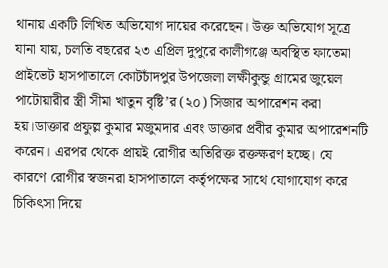থানায় একটি লিখিত অভিযোগ দায়ের করেছেন। উক্ত অভিযোগ সূত্রে যানা যায়, চলতি বছরের ২৩ এপ্রিল দুপুরে কালীগঞ্জে অবস্থিত ফাতেমা প্রাইভেট হাসপাতালে কোটচাঁদপুর উপজেলা লক্ষীকুন্ডু গ্রামের জুয়েল পাটোয়ারীর স্ত্রী সীমা খাতুন বৃষ্টি’র (২০) সিজার অপারেশন করা হয়।ডাক্তার প্রফুল্ল কুমার মজুমদার এবং ডাক্তার প্রবীর কুমার অপারেশনটি করেন। এরপর থেকে প্রায়ই রোগীর অতিরিক্ত রক্তক্ষরণ হচ্ছে। যে কারণে রোগীর স্বজনরা হাসপাতালে কর্তৃপক্ষের সাথে যোগাযোগ করে চিকিৎসা দিয়ে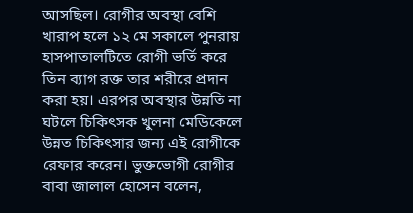আসছিল। রোগীর অবস্থা বেশি খারাপ হলে ১২ মে সকালে পুনরায় হাসপাতালটিতে রোগী ভর্তি করে তিন ব্যাগ রক্ত তার শরীরে প্রদান করা হয়। এরপর অবস্থার উন্নতি না ঘটলে চিকিৎসক খুলনা মেডিকেলে উন্নত চিকিৎসার জন্য এই রোগীকে রেফার করেন। ভুক্তভোগী রোগীর বাবা জালাল হোসেন বলেন,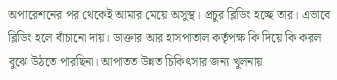অপারেশনের পর থেকেই আমার মেয়ে অসুস্থ। প্রচুর ব্লিডিং হচ্ছে তার। এভাবে ব্লিডিং হলে বাঁচানো দায়। ডাক্তার আর হাসপাতাল কর্তৃপক্ষ কি দিয়ে কি করল বুঝে উঠতে পারছিনা। আপাতত উন্নত চিকিৎসার জন্য খুলনায়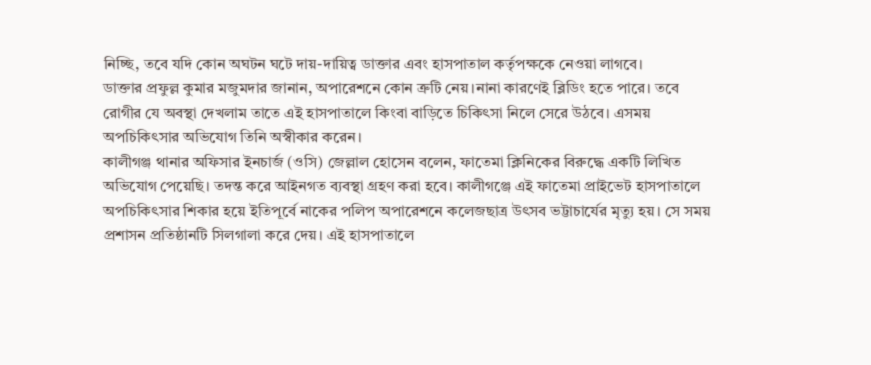নিচ্ছি, তবে যদি কোন অঘটন ঘটে দায়-দায়িত্ব ডাক্তার এবং হাসপাতাল কর্তৃপক্ষকে নেওয়া লাগবে।
ডাক্তার প্রফুল্ল কুমার মজুমদার জানান, অপারেশনে কোন ত্রুটি নেয়।নানা কারণেই ব্লিডিং হতে পারে। তবে রোগীর যে অবস্থা দেখলাম তাতে এই হাসপাতালে কিংবা বাড়িতে চিকিৎসা নিলে সেরে উঠবে। এসময় অপচিকিৎসার অভিযোগ তিনি অস্বীকার করেন।
কালীগঞ্জ থানার অফিসার ইনচার্জ (ওসি) জেল্লাল হোসেন বলেন, ফাতেমা ক্লিনিকের বিরুদ্ধে একটি লিখিত অভিযোগ পেয়েছি। তদন্ত করে আইনগত ব্যবস্থা গ্রহণ করা হবে। কালীগঞ্জে এই ফাতেমা প্রাইভেট হাসপাতালে অপচিকিৎসার শিকার হয়ে ইতিপূর্বে নাকের পলিপ অপারেশনে কলেজছাত্র উৎসব ভট্টাচার্যের মৃত্যু হয়। সে সময় প্রশাসন প্রতিষ্ঠানটি সিলগালা করে দেয়। এই হাসপাতালে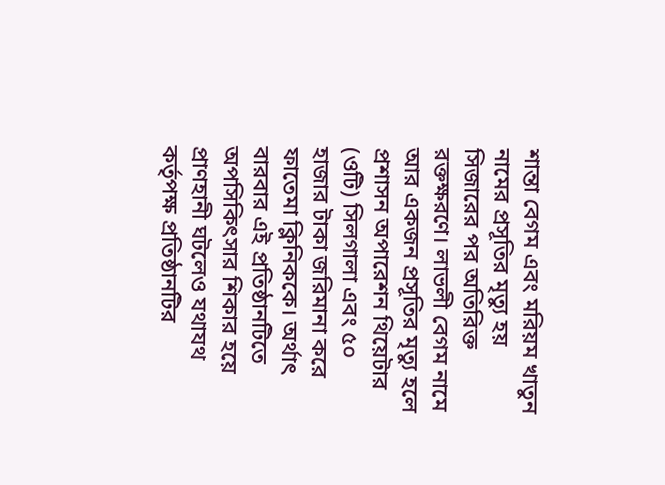শান্তা বেগম এবং মরিয়ম খাতুন নামের প্রসূতির মৃত্যু হয় সিজারের পর অতিরিক্ত রক্তক্ষরণে। লাভলী বেগম নামে আর একজন প্রসূতির মৃত্যু হলে প্রশাসন অপারেশন থিয়েটার (ওটি) সিলগালা এবং ৫০ হাজার টাকা জরিমানা করে ফাতেমা ক্লিনিককে। অর্থাৎ বারবার এই প্রতিষ্ঠানটিতে অপসিকিৎসার শিকার হয়ে প্রাণহানী ঘটলেও যথাযথ কর্তৃপক্ষ প্রতিষ্ঠানটির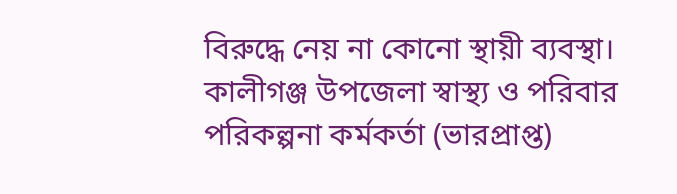বিরুদ্ধে নেয় না কোনো স্থায়ী ব্যবস্থা। কালীগঞ্জ উপজেলা স্বাস্থ্য ও পরিবার পরিকল্পনা কর্মকর্তা (ভারপ্রাপ্ত)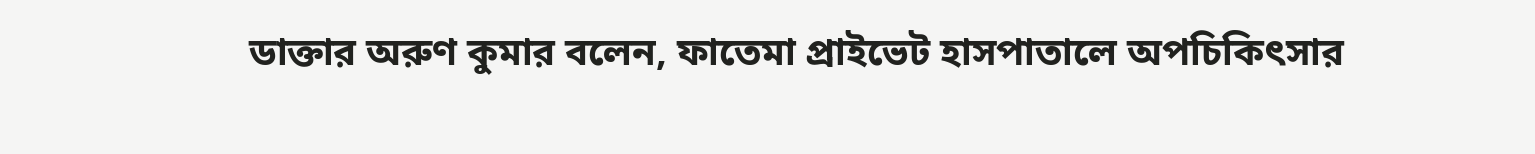ডাক্তার অরুণ কুমার বলেন, ফাতেমা প্রাইভেট হাসপাতালে অপচিকিৎসার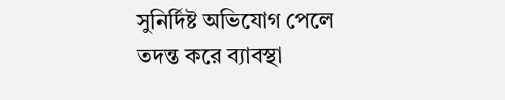সুনির্দিষ্ট অভিযোগ পেলে তদন্ত করে ব্যাবস্থা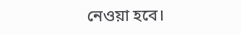নেওয়া হবে।